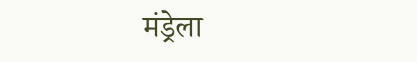मंड्रेला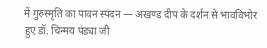में गुरुस्मृति का पावन स्पंदन — अखण्ड दीप के दर्शन से भावविभोर हुए डॉ. चिन्मय पंड्या जी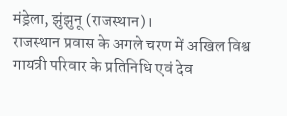मंड्रेला, झुंझुनू (राजस्थान)।
राजस्थान प्रवास के अगले चरण में अखिल विश्व गायत्री परिवार के प्रतिनिधि एवं देव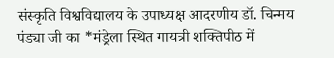संस्कृति विश्वविद्यालय के उपाध्यक्ष आदरणीय डॉ. चिन्मय पंड्या जी का *मंड्रेला स्थित गायत्री शक्तिपीठ में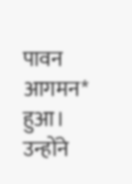पावन आगमन* हुआ। उन्होंने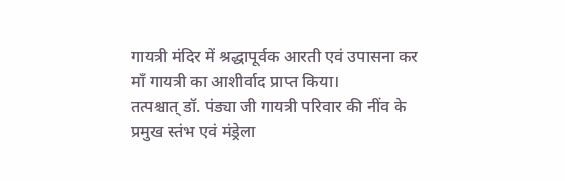गायत्री मंदिर में श्रद्धापूर्वक आरती एवं उपासना कर माँ गायत्री का आशीर्वाद प्राप्त किया।
तत्पश्चात् डॉ. पंड्या जी गायत्री परिवार की नींव के प्रमुख स्तंभ एवं मंड्रेला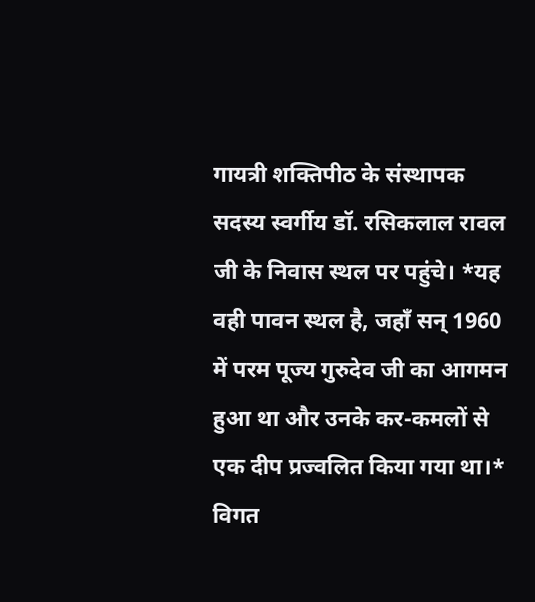गायत्री शक्तिपीठ के संस्थापक सदस्य स्वर्गीय डॉ. रसिकलाल रावल जी के निवास स्थल पर पहुंचे। *यह वही पावन स्थल है, जहाँ सन् 1960 में परम पूज्य गुरुदेव जी का आगमन हुआ था और उनके कर-कमलों से एक दीप प्रज्वलित किया गया था।*
विगत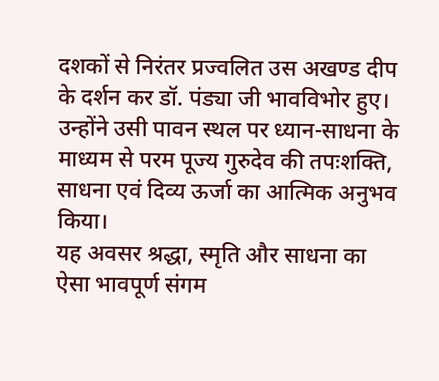दशकों से निरंतर प्रज्वलित उस अखण्ड दीप के दर्शन कर डॉ. पंड्या जी भावविभोर हुए। उन्होंने उसी पावन स्थल पर ध्यान-साधना के माध्यम से परम पूज्य गुरुदेव की तपःशक्ति, साधना एवं दिव्य ऊर्जा का आत्मिक अनुभव किया।
यह अवसर श्रद्धा, स्मृति और साधना का ऐसा भावपूर्ण संगम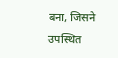बना, जिसने उपस्थित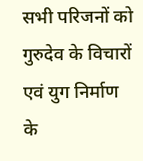सभी परिजनों को गुरुदेव के विचारों एवं युग निर्माण के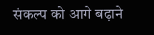संकल्प को आगे बढ़ाने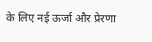के लिए नई ऊर्जा और प्रेरणा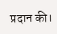प्रदान की।